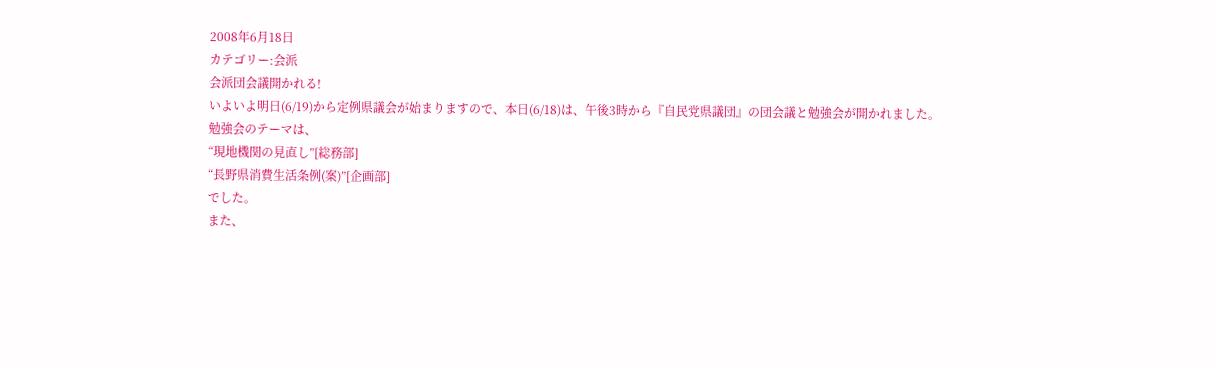2008年6月18日
カテゴリー:会派
会派団会議開かれる!
いよいよ明日(6/19)から定例県議会が始まりますので、本日(6/18)は、午後3時から『自民党県議団』の団会議と勉強会が開かれました。
勉強会のテーマは、
“現地機関の見直し”[総務部]
“長野県消費生活条例(案)”[企画部]
でした。
また、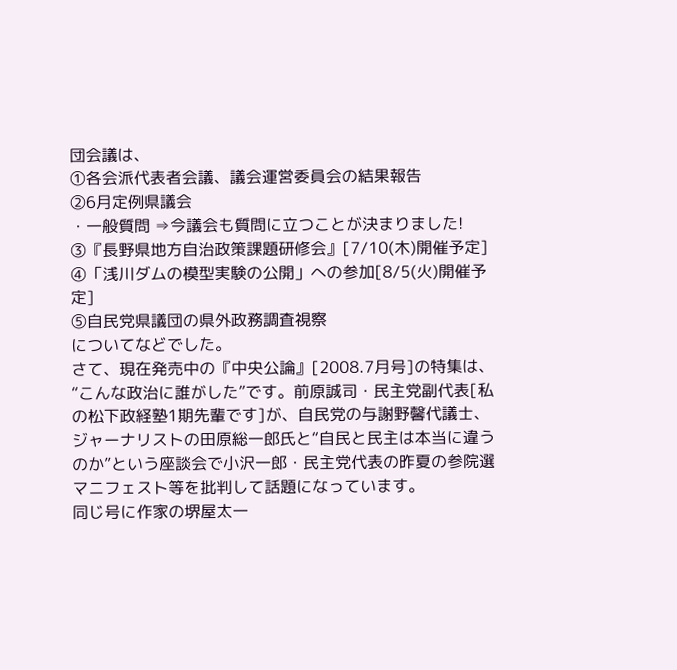団会議は、
①各会派代表者会議、議会運営委員会の結果報告
②6月定例県議会
・一般質問 ⇒今議会も質問に立つことが決まりました!
③『長野県地方自治政策課題研修会』[7/10(木)開催予定]
④「浅川ダムの模型実験の公開」への参加[8/5(火)開催予定]
⑤自民党県議団の県外政務調査視察
についてなどでした。
さて、現在発売中の『中央公論』[2008.7月号]の特集は、“こんな政治に誰がした”です。前原誠司・民主党副代表[私の松下政経塾1期先輩です]が、自民党の与謝野馨代議士、ジャーナリストの田原総一郎氏と“自民と民主は本当に違うのか”という座談会で小沢一郎・民主党代表の昨夏の参院選マニフェスト等を批判して話題になっています。
同じ号に作家の堺屋太一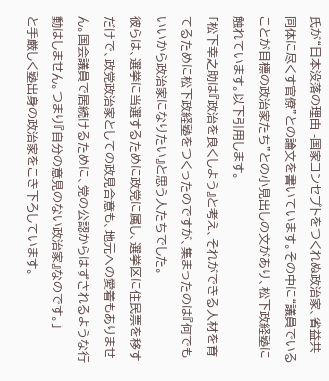氏が“日本没落の理由 -国家コンセプトをつくれぬ政治家、省益共同体に尽くす官僚”との論文を書いています。その中に“議員でいることが目標の政治家たち”との小見出しの文があり、松下政経塾に触れています。以下引用します。
「松下幸之助は『政治を良くしよう』と考え、それができる人材を育てるために松下政経塾をつくったのですが、集まったのは『何でもいいから政治家になりたい』と思う人たちでした。
彼らは、選挙に当選するために政党に属し、選挙区に住民票を移すだけで、政党政治家としての政見合意も、地元への愛着もありません。国会議員で居続けるために、党の公認からはずされるような行動はしません。つまり『自分の意見のない政治家』なのです。」
と手厳しく塾出身の政治家をこき下ろしています。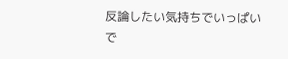反論したい気持ちでいっぱいで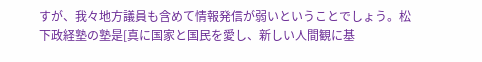すが、我々地方議員も含めて情報発信が弱いということでしょう。松下政経塾の塾是[真に国家と国民を愛し、新しい人間観に基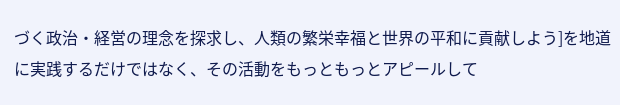づく政治・経営の理念を探求し、人類の繁栄幸福と世界の平和に貢献しよう]を地道に実践するだけではなく、その活動をもっともっとアピールして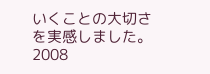いくことの大切さを実感しました。
2008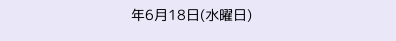年6月18日(水曜日)